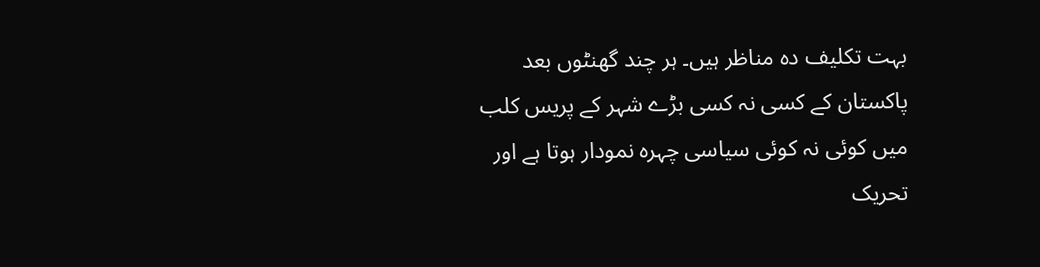بہت تکلیف دہ مناظر ہیں۔ ہر چند گھنٹوں بعد پاکستان کے کسی نہ کسی بڑے شہر کے پریس کلب میں کوئی نہ کوئی سیاسی چہرہ نمودار ہوتا ہے اور تحریک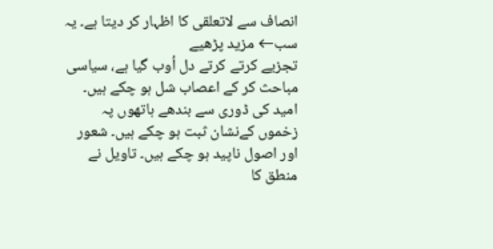انصاف سے لاتعلقی کا اظہار کر دیتا ہے۔ یہ سب← مزید پڑھیے
تجزیے کرتے کرتے دل اُوب گیا ہے، سیاسی مباحث کر کے اعصاب شل ہو چکے ہیں۔ امید کی ڈوری سے بندھے ہاتھوں پہ زخموں کےنشان ثبت ہو چکے ہیں۔ شعور اور اصول ناپید ہو چکے ہیں۔ تاویل نے منطق کا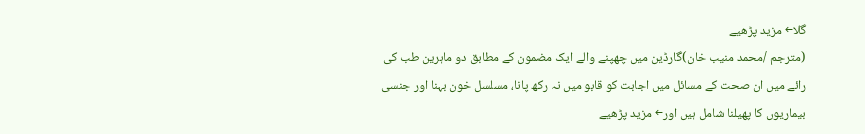گلا← مزید پڑھیے
(مترجم /محمد منیب خان)گارڈین میں چھپنے والے ایک مضمون کے مطابق دو ماہرین طب کی رائے میں ان صحت کے مسائل میں اجابت کو قابو میں نہ رکھ پانا، مسلسل خون بہنا اور جنسی بیماریوں کا پھیلنا شامل ہیں اور← مزید پڑھیے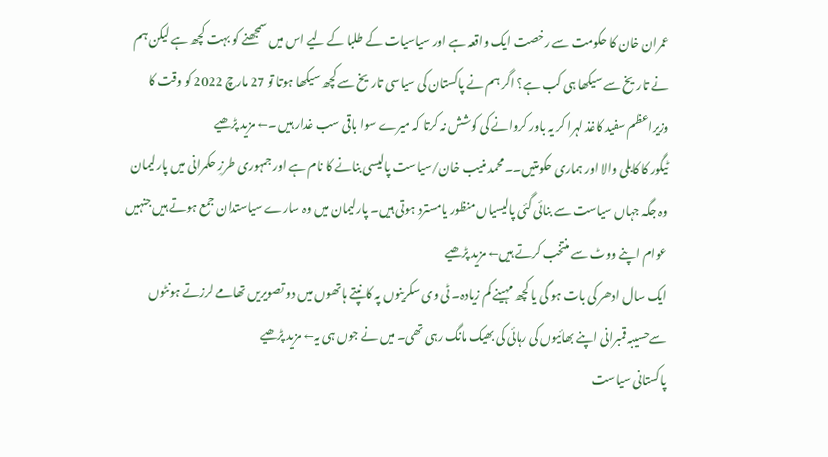عمران خان کا حکومت سے رخصت ایک واقعہ ہے اور سیاسیات کے طلبا کے لیے اس میں سمجھنے کو بہت کچھ ہے لیکن ہم نے تاریخ سے سیکھا ہی کب ہے؟ اگر ہم نے پاکستان کی سیاسی تاریخ سے کچھ سیکھا ہوتا تو 27 مارچ 2022 کو وقت کا وزیراعظم سفید کاغذ لہرا کر یہ باور کروانے کی کوشش نہ کرتا کہ میرے سوا باقی سب غدار ہیں ۔← مزید پڑھیے
ٹیگور کا کابلی والا اور ہماری حکومتیں۔۔محمد منیب خان/سیاست پالیسی بنانے کا نام ہے اور جمہوری طرزِ حکمرانی میں پارلیمان وہ جگہ جہاں سیاست سے بنائی گئی پالیسیاں منظور یامسترد ہوتی ہیں۔ پارلیمان میں وہ سارے سیاستدان جمع ہوتے ہیں جنہیں عوام اپنے ووٹ سے منتخب کرتے ہیں← مزید پڑھیے
ایک سال ادھر کی بات ہو گی یا کچھ مہینے کم زیادہ۔ ٹی وی سکرینوں پہ کانپتے ہاتھوں میں دو تصویریں تھامے لرزتے ہونٹوں سےحسیبہ قمبرانی اپنے بھائیوں کی رہائی کی بھیک مانگ رہی تھی۔ میں نے جوں ہی یہ← مزید پڑھیے
پاکستانی سیاست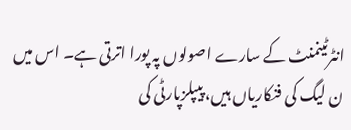انٹرٹینمنٹ کے سارے اصولوں پہ پورا اترتی ہے۔ اس میں ن لیگ کی فنکاریاں ہیں، پیپلزپارٹی کی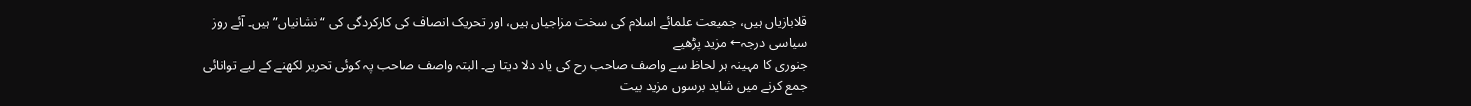قلابازیاں ہیں، جمیعت علمائے اسلام کی سخت مزاجیاں ہیں، اور تحریک انصاف کی کارکردگی کی “نشانیاں” ہیں۔ آئے روز سیاسی درجہ← مزید پڑھیے
جنوری کا مہینہ ہر لحاظ سے واصف صاحب رح کی یاد دلا دیتا ہے۔ البتہ واصف صاحب پہ کوئی تحریر لکھنے کے لیے توانائی جمع کرنے میں شاید برسوں مزید بیت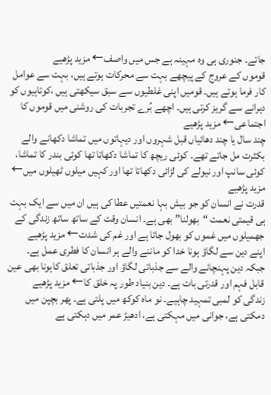جاتے۔ جنوری ہی وہ مہینہ ہے جس میں واصف← مزید پڑھیے
قوموں کے عروج کے پیچھے بہت سے محرکات ہوتے ہیں، بہت سے عوامل کار فرما ہوتے ہیں۔ قومیں اپنی غلطیوں سے سبق سیکھتی ہیں ،کوتاہیوں کو دہرانے سے گریز کرتی ہیں۔ اچھے بُرے تجربات کی روشنی میں قوموں کا اجتماعی← مزید پڑھیے
چند سال یا چند دھائیاں قبل شہروں اور دیہاتوں میں تماشا دکھانے والے بکثرت مل جاتے تھے۔ کوئی ریچھ کا تماشا دکھاتا تھا کوئی بندر کا تماشا، کوئی سانپ اور نیولے کی لڑائی دکھاتا تھا اور کہیں میلوں ٹھیلوں میں← مزید پڑھیے
قدرت نے انسان کو جو بیش بہا نعمتیں عطا کی ہیں ان میں سے ایک بہت ہی قیمتی نعمت “بھولنا” بھی ہے۔ انسان وقت کے ساتھ ساتھ زندگی کے جھمیلوں میں غموں کو بھول جاتا ہے اور غم کی شدت← مزید پڑھیے
اپنے دین سے لگاؤ ہونا خدا کو ماننے والے ہر انسان کا فطری عمل ہے۔ جبکہ دین پہنچانے والے سے جذباتی لگاؤ اور جذباتی تعلق کاہونا بھی عین قابل فہم اور قدرتی بات ہے۔ دین بنیاد طور پہ خلق کا← مزید پڑھیے
زندگی کو لمبی تمہید چاہیے۔ نو ماہ کوکھ میں پلتی ہے۔ پھر بچپن میں دمکتی ہے، جوانی میں مہکتی ہے، ادھیڑ عمر میں دہکتی ہے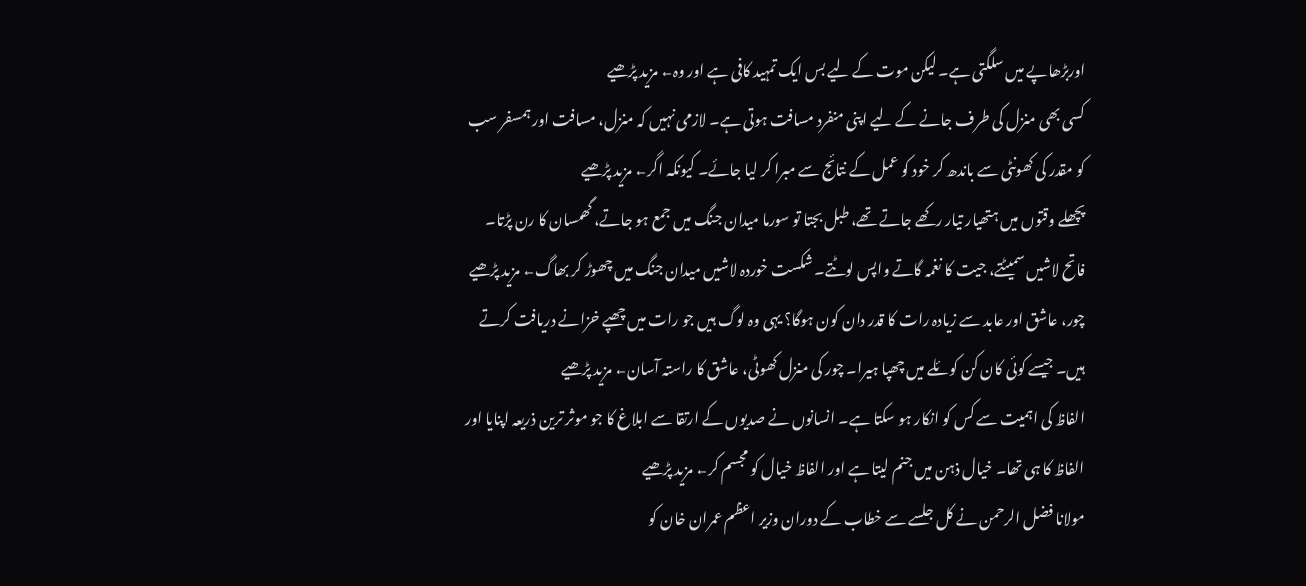اوربڑھاپے میں سلگتی ہے۔ لیکن موت کے لیے بس ایک تمہید کافی ہے اور وہ← مزید پڑھیے
کسی بھی منزل کی طرف جانے کے لیے اپنی منفرد مسافت ہوتی ہے۔ لازمی نہیں کہ منزل، مسافت اور ہمسفر سب کو مقدر کی کھونٹی سے باندھ کر خود کو عمل کے نتائج سے مبرا کر لیا جائے۔ کیونکہ اگر← مزید پڑھیے
پچھلے وقتوں میں ہتھیار تیار رکھے جاتے تھے، طبل بجتا تو سورما میدان جنگ میں جمع ہو جاتے، گھمسان کا رن پڑتا۔ فاتح لاشیں سمیٹتے، جیت کا نغمہ گاتے واپس لوٹتے۔ شکست خوردہ لاشیں میدان جنگ میں چھوڑ کر بھاگ← مزید پڑھیے
چور، عاشق اور عابد سے زیادہ رات کا قدر دان کون ہوگا؟ یہی وہ لوگ ہیں جو رات میں چھپے خزانے دریافت کرتے ہیں۔ جیسے کوئی کان کن کوئلے میں چھپا ہیرا۔ چور کی منزل کھوٹی، عاشق کا راستہ آسان← مزید پڑھیے
الفاظ کی اہمیت سے کس کو انکار ہو سکتا ہے۔ انسانوں نے صدیوں کے ارتقا سے ابلاغ کا جو موثر ترین ذریعہ اپنایا اور الفاظ کا ہی تھا۔ خیال ذہن میں جنم لیتا ہے اور الفاظ خیال کو مجسم کر← مزید پڑھیے
مولانا فضل الرحمن نے کل جلسے سے خطاب کے دوران وزیر اعظم عمران خان کو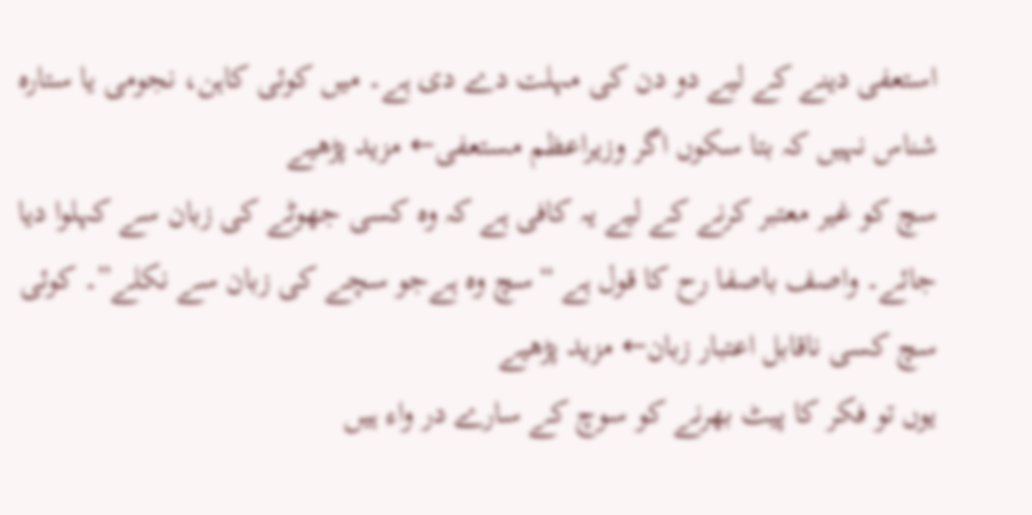استعفی دینے کے لیے دو دن کی مہلت دے دی ہے۔ میں کوئی کاہن، نجومی یا ستارہ شناس نہیں کہ بتا سکوں اگر وزیراعظم مستعفی← مزید پڑھیے
سچ کو غیر معتبر کرنے کے لیے یہ کافی ہے کہ وہ کسی جھوٹے کی زبان سے کہلوا دیا جائے۔ واصف باصفا رح کا قول ہے “سچ وہ ہےجو سچے کی زبان سے نکلے”۔ کوئی سچ کسی ناقابل اعتبار زبان← مزید پڑھیے
یوں تو فکر کا پیٹ بھرنے کو سوچ کے سارے در واء ہیں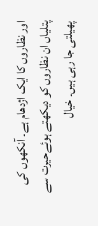اور نظاروں کا ایک اژدھام ہے۔ آنکھوں کی پتلیاں ان نظاروں کو دیکھتے ہوئےحیرت سے پھیلتی جا رہی ہیں۔ خیال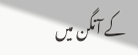کے آنگن میں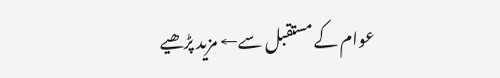عوام کے مستقبل سے← مزید پڑھیے